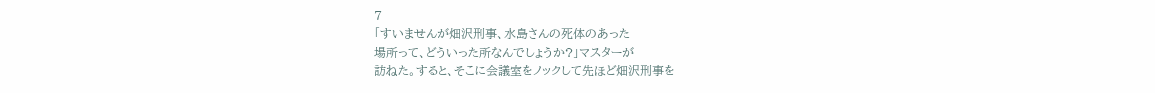7
「すいませんが畑沢刑事、水島さんの死体のあった
場所って、どういった所なんでしょうか?」マスターが
訪ねた。すると、そこに会議室をノックして先ほど畑沢刑事を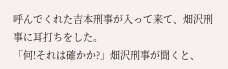呼んでくれた吉本刑事が入って来て、畑沢刑事に耳打ちをした。
「何!それは確かか?」畑沢刑事が聞くと、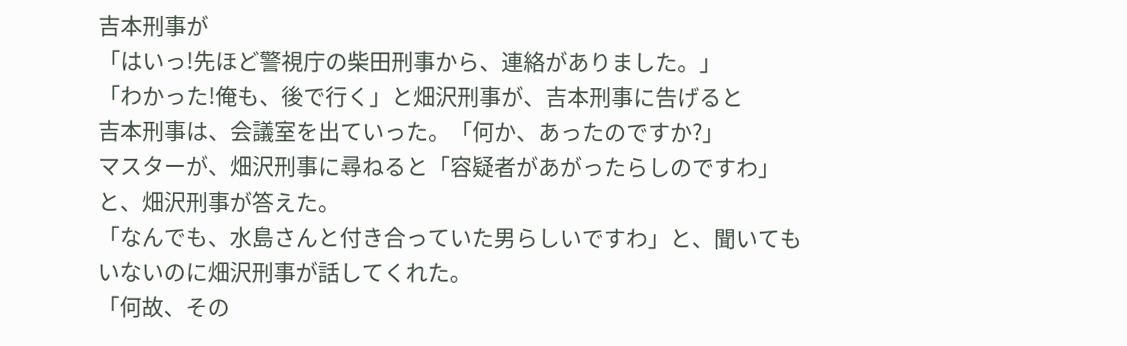吉本刑事が
「はいっ!先ほど警視庁の柴田刑事から、連絡がありました。」
「わかった!俺も、後で行く」と畑沢刑事が、吉本刑事に告げると
吉本刑事は、会議室を出ていった。「何か、あったのですか?」
マスターが、畑沢刑事に尋ねると「容疑者があがったらしのですわ」
と、畑沢刑事が答えた。
「なんでも、水島さんと付き合っていた男らしいですわ」と、聞いても
いないのに畑沢刑事が話してくれた。
「何故、その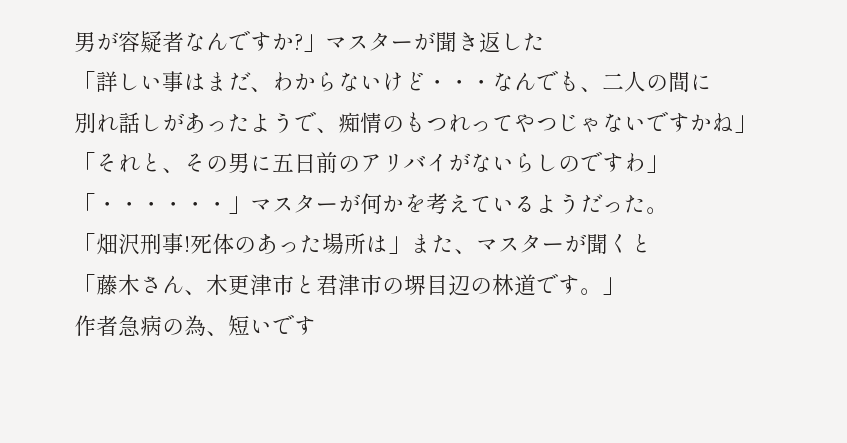男が容疑者なんですか?」マスターが聞き返した
「詳しい事はまだ、わからないけど・・・なんでも、二人の間に
別れ話しがあったようで、痴情のもつれってやつじゃないですかね」
「それと、その男に五日前のアリバイがないらしのですわ」
「・・・・・・」マスターが何かを考えているようだった。
「畑沢刑事!死体のあった場所は」また、マスターが聞くと
「藤木さん、木更津市と君津市の堺目辺の林道です。」
作者急病の為、短いです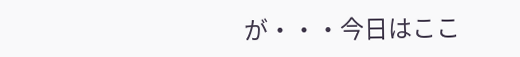が・・・今日はここ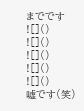までです
![]()
![]()
![]()
![]()
![]()
嘘です(笑)